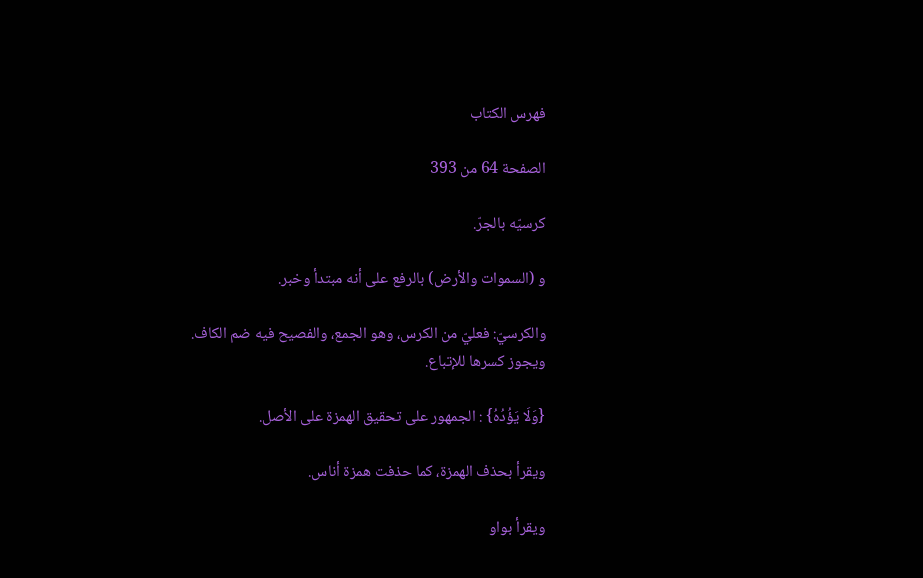فهرس الكتاب

الصفحة 64 من 393

كرسيّه بالجرّ.

و (السموات والأرض) بالرفع على أنه مبتدأ وخبر.

والكرسيّ: فعليّ من الكرس، وهو الجمع، والفصيح فيه ضم الكاف. ويجوز كسرها للإتباع.

{وَلَا يَؤُدُهُ} : الجمهور على تحقيق الهمزة على الأصل.

ويقرأ بحذف الهمزة، كما حذفت همزة أناس.

ويقرأ بواو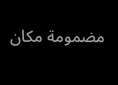مضمومة مكان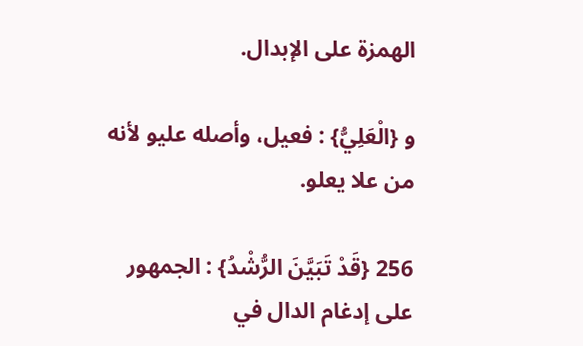الهمزة على الإبدال.

و {الْعَلِيُّ} : فعيل، وأصله عليو لأنه من علا يعلو.

256 {قَدْ تَبَيَّنَ الرُّشْدُ} : الجمهور على إدغام الدال في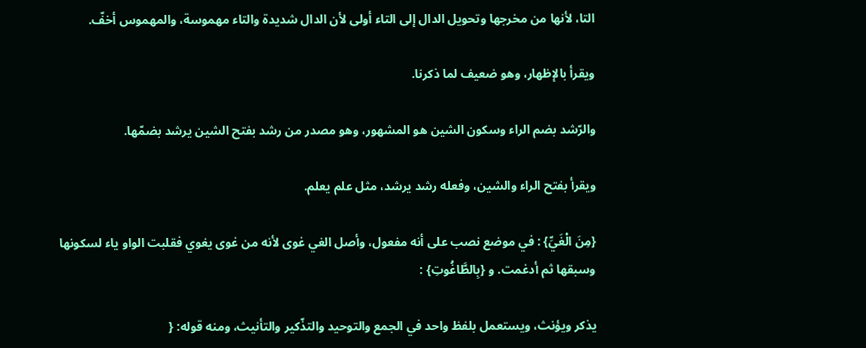التا، لأنها من مخرجها وتحويل الدال إلى التاء أولى لأن الدال شديدة والتاء مهموسة، والمهموس أخفّ.

ويقرأ بالإظهار، وهو ضعيف لما ذكرنا.

والرّشد بضم الراء وسكون الشين هو المشهور، وهو مصدر من رشد بفتح الشين يرشد بضمّها.

ويقرأ بفتح الراء والشين، وفعله رشد يرشد، مثل علم يعلم.

{مِنَ الْغَيِّ} : في موضع نصب على أنه مفعول، وأصل الغي غوى لأنه من غوى يغوي فقلبت الواو ياء لسكونها وسبقها ثم أدغمت. و {بِالطَّاغُوتِ} :

يذكر ويؤنث، ويستعمل بلفظ واحد في الجمع والتوحيد والتذّكير والتأنيث، ومنه قوله: {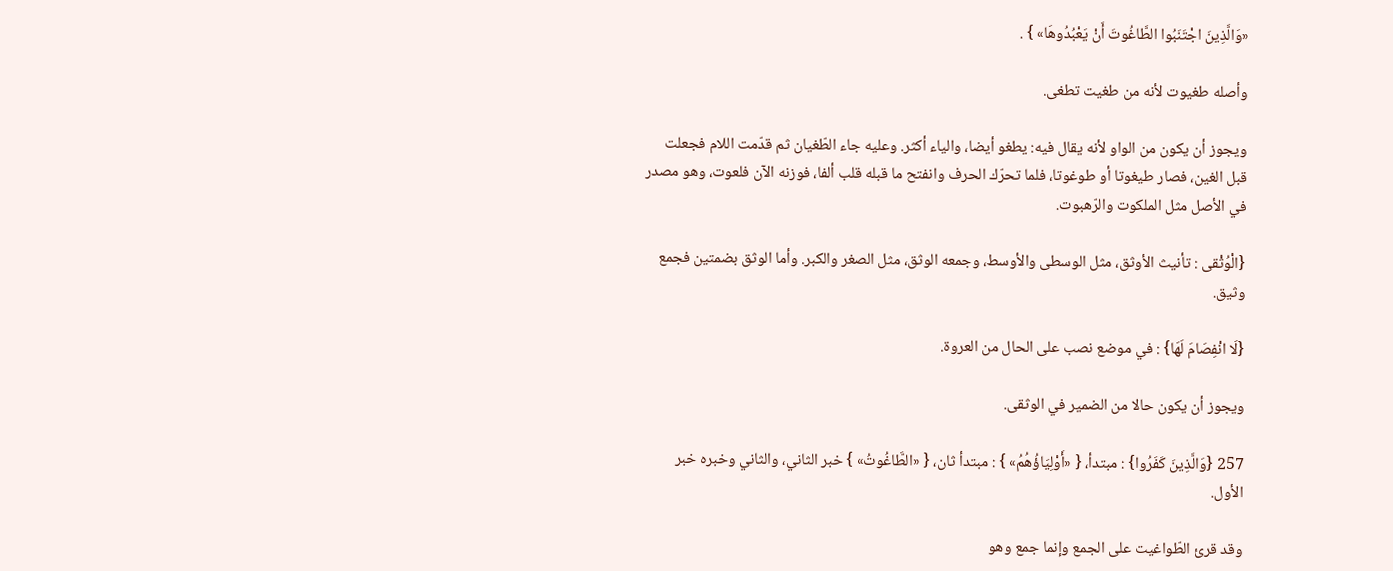«وَالَّذِينَ اجْتَنَبُوا الطَّاغُوتَ أَنْ يَعْبُدُوهَا» } .

وأصله طغيوت لأنه من طغيت تطغى.

ويجوز أن يكون من الواو لأنه يقال فيه: يطغو أيضا، والياء أكثر. وعليه جاء الطّغيان ثم قدّمت اللام فجعلت قبل الغين، فصار طيغوتا أو طوغوتا، فلما تحرّك الحرف وانفتح ما قبله قلب ألفا، فوزنه الآن فلعوت، وهو مصدر في الأصل مثل الملكوت والرّهبوت.

{الْوُثْقى : تأنيث الأوثق، مثل الوسطى والأوسط، وجمعه الوثق، مثل الصغر والكبر. وأما الوثق بضمتين فجمع وثيق.

{لَا انْفِصَامَ لَهَا} : في موضع نصب على الحال من العروة.

ويجوز أن يكون حالا من الضمير في الوثقى.

257 {وَالَّذِينَ كَفَرُوا} : مبتدأ، { «أَوْلِيَاؤُهُمُ» } : مبتدأ ثان، { «الطَّاغُوتُ» } خبر الثاني، والثاني وخبره خبر الأول.

وقد قرئ الطّواغيت على الجمع وإنما جمع وهو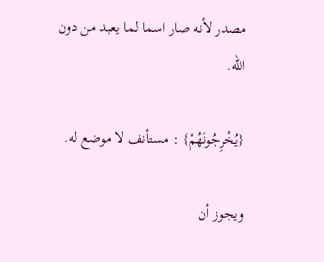مصدر لأنه صار اسما لما يعبد من دون الله.

{يُخْرِجُونَهُمْ} : مستأنف لا موضع له.

ويجوز أن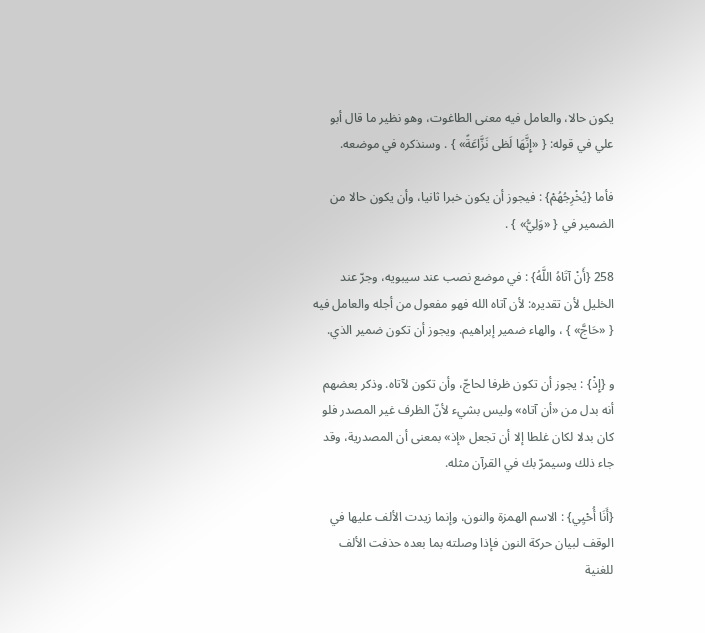يكون حالا، والعامل فيه معنى الطاغوت، وهو نظير ما قال أبو علي في قوله: { «إِنَّهَا لَظى نَزَّاعَةً» } . وسنذكره في موضعه.

فأما {يُخْرِجُهُمْ} : فيجوز أن يكون خبرا ثانيا، وأن يكون حالا من الضمير في { «وَلِيُّ» } .

258 {أَنْ آتَاهُ اللَّهُ} : في موضع نصب عند سيبويه، وجرّ عند الخليل لأن تقديره: لأن آتاه الله فهو مفعول من أجله والعامل فيه { «حَاجَّ» } ، والهاء ضمير إبراهيم. ويجوز أن تكون ضمير الذي.

و {إِذْ} : يجوز أن تكون ظرفا لحاجّ، وأن تكون لآتاه. وذكر بعضهم أنه بدل من «أن آتاه» وليس بشيء لأنّ الظرف غير المصدر فلو كان بدلا لكان غلطا إلا أن تجعل «إذ» بمعنى أن المصدرية، وقد جاء ذلك وسيمرّ بك في القرآن مثله.

{أَنَا أُحْيِي} : الاسم الهمزة والنون، وإنما زيدت الألف عليها في الوقف لبيان حركة النون فإذا وصلته بما بعده حذفت الألف للغنية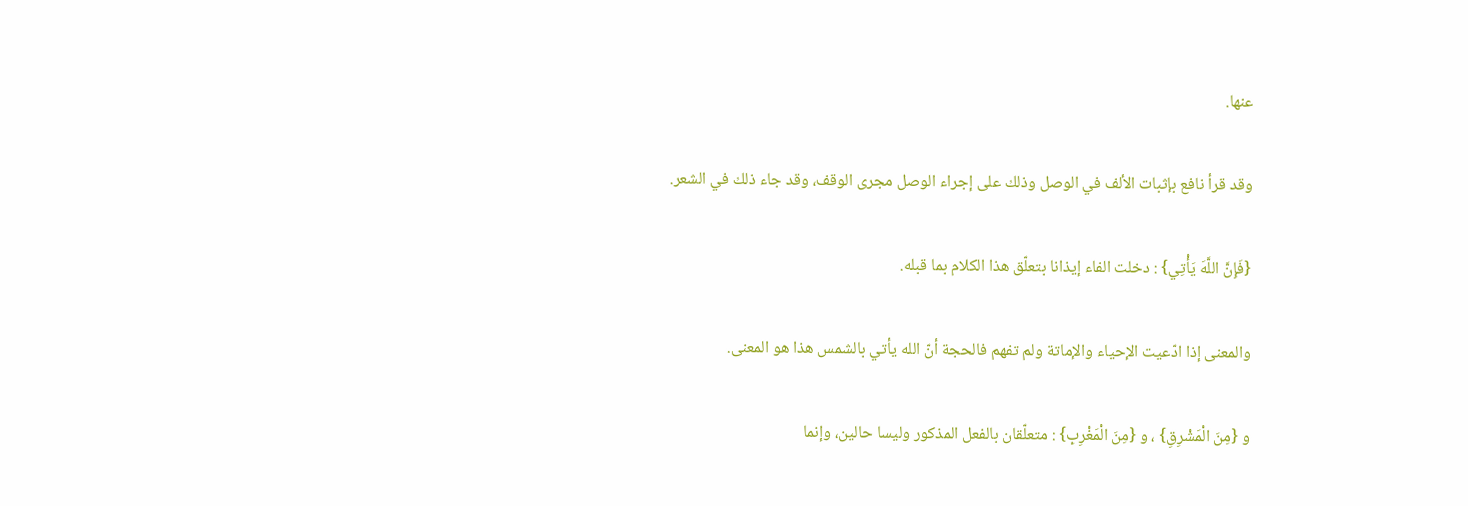عنها.

وقد قرأ نافع بإثبات الألف في الوصل وذلك على إجراء الوصل مجرى الوقف، وقد جاء ذلك في الشعر.

{فَإِنَّ اللَّهَ يَأْتِي} : دخلت الفاء إيذانا بتعلّق هذا الكلام بما قبله.

والمعنى إذا ادّعيت الإحياء والإماتة ولم تفهم فالحجة أنّ الله يأتي بالشمس هذا هو المعنى.

و {مِنَ الْمَشْرِقِ} ، و {مِنَ الْمَغْرِبِ} : متعلّقان بالفعل المذكور وليسا حالين، وإنما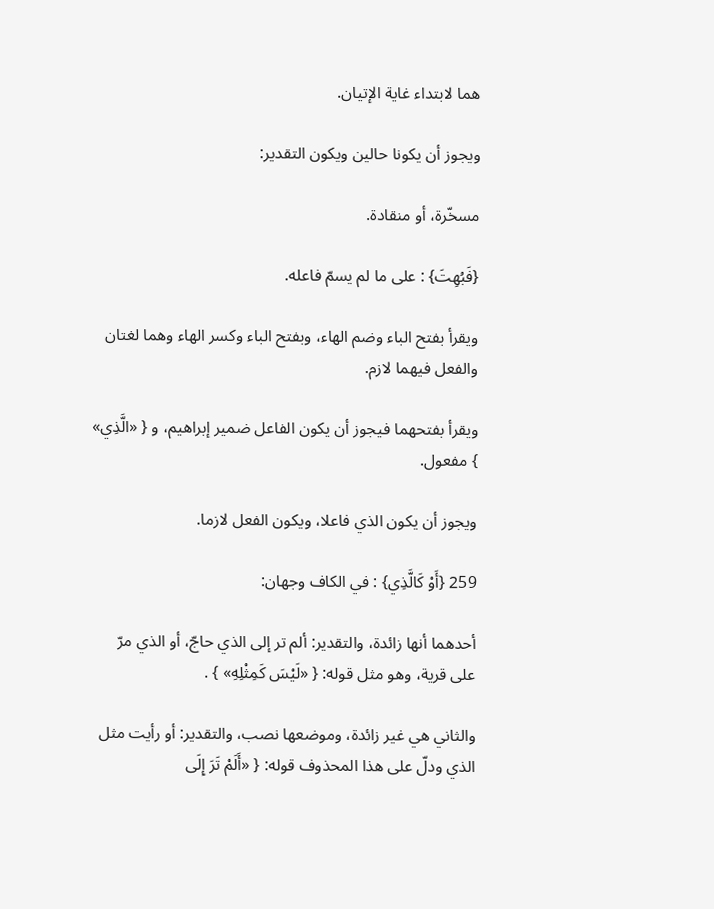هما لابتداء غاية الإتيان.

ويجوز أن يكونا حالين ويكون التقدير:

مسخّرة، أو منقادة.

{فَبُهِتَ} : على ما لم يسمّ فاعله.

ويقرأ بفتح الباء وضم الهاء، وبفتح الباء وكسر الهاء وهما لغتان والفعل فيهما لازم.

ويقرأ بفتحهما فيجوز أن يكون الفاعل ضمير إبراهيم، و { «الَّذِي» } مفعول.

ويجوز أن يكون الذي فاعلا، ويكون الفعل لازما.

259 {أَوْ كَالَّذِي} : في الكاف وجهان:

أحدهما أنها زائدة، والتقدير: ألم تر إلى الذي حاجّ، أو الذي مرّ على قرية، وهو مثل قوله: { «لَيْسَ كَمِثْلِهِ» } .

والثاني هي غير زائدة، وموضعها نصب، والتقدير: أو رأيت مثل الذي ودلّ على هذا المحذوف قوله: { «أَلَمْ تَرَ إِلَى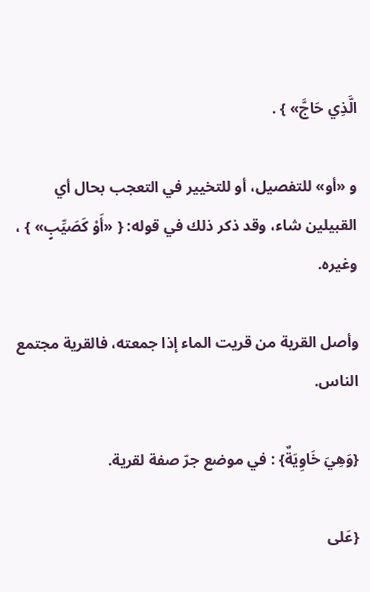الَّذِي حَاجَّ» } .

و «أو» للتفصيل، أو للتخيير في التعجب بحال أي القبيلين شاء، وقد ذكر ذلك في قوله: { «أَوْ كَصَيِّبٍ» } ، وغيره.

وأصل القرية من قريت الماء إذا جمعته، فالقرية مجتمع الناس.

{وَهِيَ خَاوِيَةٌ} : في موضع جرّ صفة لقرية.

{عَلى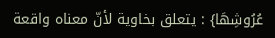عُرُوشِهَا} : يتعلق بخاوية لأنّ معناه واقعة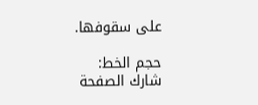على سقوفها.

حجم الخط:
شارك الصفحة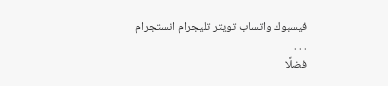فيسبوك واتساب تويتر تليجرام انستجرام
. . .
فضلًا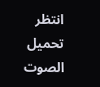انتظر تحميل الصوت